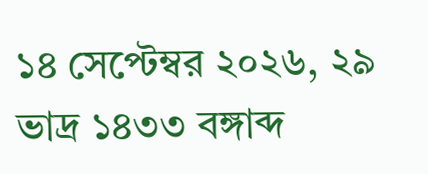১৪ সেপ্টেম্বর ২০২৬, ২৯ ভাদ্র ১৪৩৩ বঙ্গাব্দ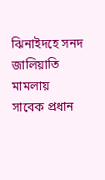ঝিনাইদহে সনদ জালিয়াতি মামলায় সাবেক প্রধান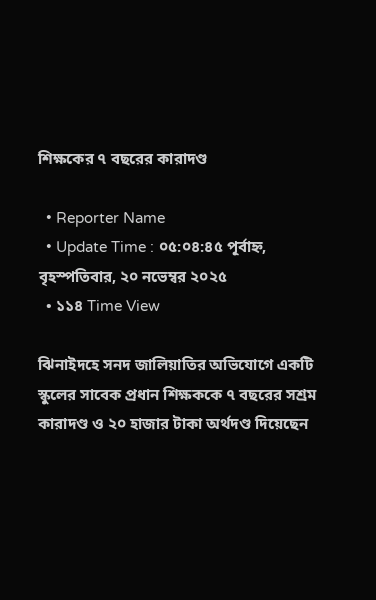শিক্ষকের ৭ বছরের কারাদণ্ড

  • Reporter Name
  • Update Time : ০৫:০৪:৪৫ পূর্বাহ্ন, বৃহস্পতিবার, ২০ নভেম্বর ২০২৫
  • ১১৪ Time View

ঝিনাইদহে সনদ জালিয়াতির অভিযোগে একটি স্কুলের সাবেক প্রধান শিক্ষককে ৭ বছরের সশ্রম কারাদণ্ড ও ২০ হাজার টাকা অর্থদণ্ড দিয়েছেন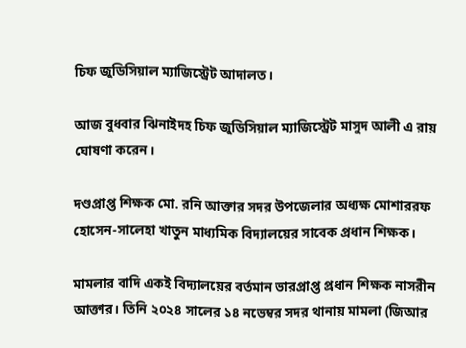চিফ জুডিসিয়াল ম্যাজিস্ট্রেট আদালত।

আজ বুধবার ঝিনাইদহ চিফ জুডিসিয়াল ম্যাজিস্ট্রেট মাসুদ আলী এ রায় ঘোষণা করেন।

দণ্ডপ্রাপ্ত শিক্ষক মো. রনি আক্তার সদর উপজেলার অধ্যক্ষ মোশাররফ হোসেন-সালেহা খাতুন মাধ্যমিক বিদ্যালয়ের সাবেক প্রধান শিক্ষক।

মামলার বাদি একই বিদ্যালয়ের বর্তমান ভারপ্রাপ্ত প্রধান শিক্ষক নাসরীন আক্তার। তিনি ২০২৪ সালের ১৪ নভেম্বর সদর থানায় মামলা (জিআর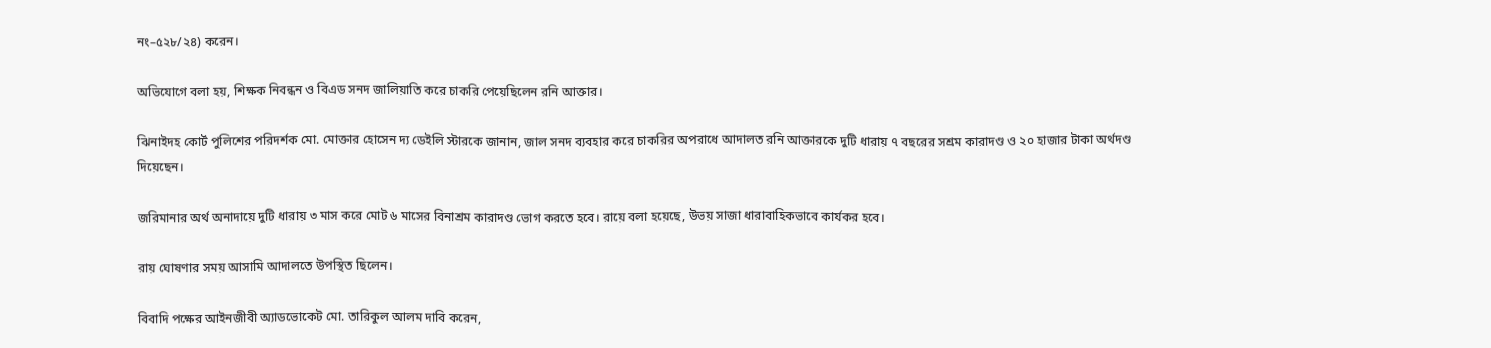নং–৫২৮/২৪) করেন।

অভিযোগে বলা হয়, শিক্ষক নিবন্ধন ও বিএড সনদ জালিয়াতি করে চাকরি পেয়েছিলেন রনি আক্তার।

ঝিনাইদহ কোর্ট পুলিশের পরিদর্শক মো. মোক্তার হোসেন দ্য ডেইলি স্টারকে জানান, জাল সনদ ব্যবহার করে চাকরির অপরাধে আদালত রনি আক্তারকে দুটি ধারায় ৭ বছরের সশ্রম কারাদণ্ড ও ২০ হাজার টাকা অর্থদণ্ড দিয়েছেন।

জরিমানার অর্থ অনাদায়ে দুটি ধারায় ৩ মাস করে মোট ৬ মাসের বিনাশ্রম কারাদণ্ড ভোগ করতে হবে। রায়ে বলা হয়েছে, উভয় সাজা ধারাবাহিকভাবে কার্যকর হবে।

রায় ঘোষণার সময় আসামি আদালতে উপস্থিত ছিলেন।

বিবাদি পক্ষের আইনজীবী অ্যাডভোকেট মো. তারিকুল আলম দাবি করেন,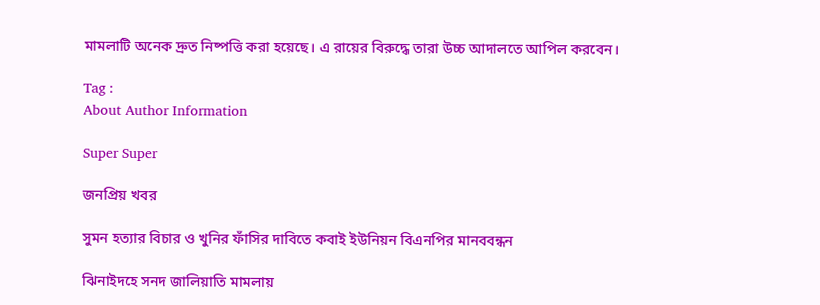মামলাটি অনেক দ্রুত নিষ্পত্তি করা হয়েছে। এ রায়ের বিরুদ্ধে তারা উচ্চ আদালতে আপিল করবেন।

Tag :
About Author Information

Super Super

জনপ্রিয় খবর

সুমন হত্যার বিচার ও খুনির ফাঁসির দাবিতে কবাই ইউনিয়ন বিএনপির মানববন্ধন

ঝিনাইদহে সনদ জালিয়াতি মামলায়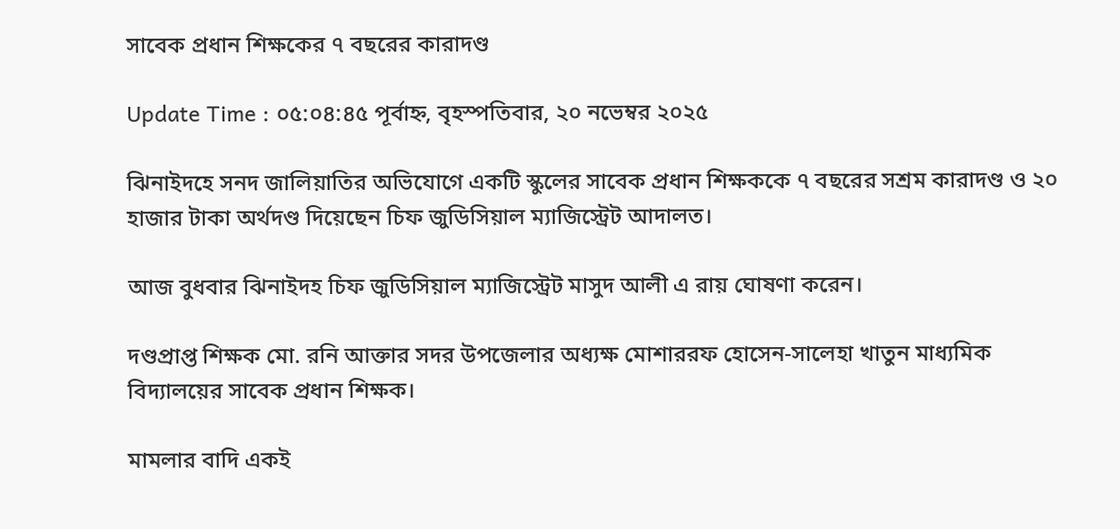সাবেক প্রধান শিক্ষকের ৭ বছরের কারাদণ্ড

Update Time : ০৫:০৪:৪৫ পূর্বাহ্ন, বৃহস্পতিবার, ২০ নভেম্বর ২০২৫

ঝিনাইদহে সনদ জালিয়াতির অভিযোগে একটি স্কুলের সাবেক প্রধান শিক্ষককে ৭ বছরের সশ্রম কারাদণ্ড ও ২০ হাজার টাকা অর্থদণ্ড দিয়েছেন চিফ জুডিসিয়াল ম্যাজিস্ট্রেট আদালত।

আজ বুধবার ঝিনাইদহ চিফ জুডিসিয়াল ম্যাজিস্ট্রেট মাসুদ আলী এ রায় ঘোষণা করেন।

দণ্ডপ্রাপ্ত শিক্ষক মো. রনি আক্তার সদর উপজেলার অধ্যক্ষ মোশাররফ হোসেন-সালেহা খাতুন মাধ্যমিক বিদ্যালয়ের সাবেক প্রধান শিক্ষক।

মামলার বাদি একই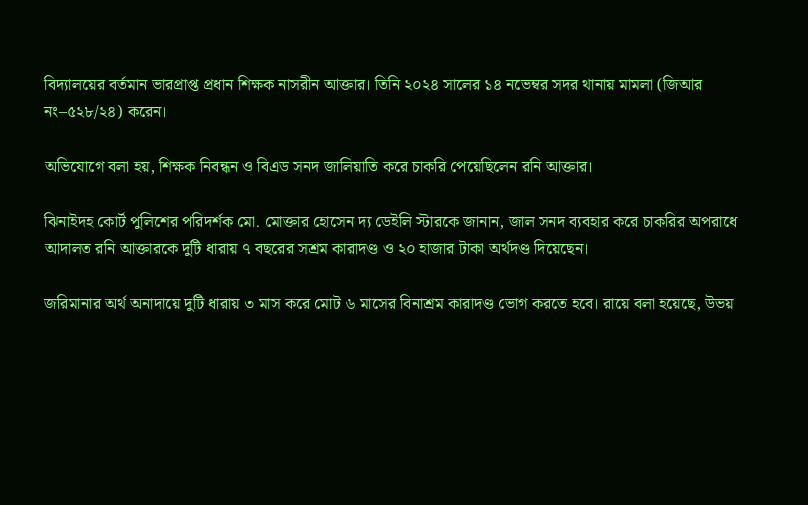বিদ্যালয়ের বর্তমান ভারপ্রাপ্ত প্রধান শিক্ষক নাসরীন আক্তার। তিনি ২০২৪ সালের ১৪ নভেম্বর সদর থানায় মামলা (জিআর নং–৫২৮/২৪) করেন।

অভিযোগে বলা হয়, শিক্ষক নিবন্ধন ও বিএড সনদ জালিয়াতি করে চাকরি পেয়েছিলেন রনি আক্তার।

ঝিনাইদহ কোর্ট পুলিশের পরিদর্শক মো. মোক্তার হোসেন দ্য ডেইলি স্টারকে জানান, জাল সনদ ব্যবহার করে চাকরির অপরাধে আদালত রনি আক্তারকে দুটি ধারায় ৭ বছরের সশ্রম কারাদণ্ড ও ২০ হাজার টাকা অর্থদণ্ড দিয়েছেন।

জরিমানার অর্থ অনাদায়ে দুটি ধারায় ৩ মাস করে মোট ৬ মাসের বিনাশ্রম কারাদণ্ড ভোগ করতে হবে। রায়ে বলা হয়েছে, উভয়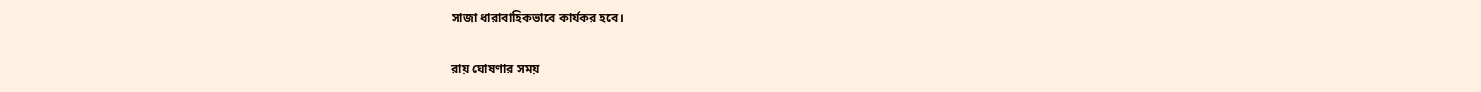সাজা ধারাবাহিকভাবে কার্যকর হবে।

রায় ঘোষণার সময়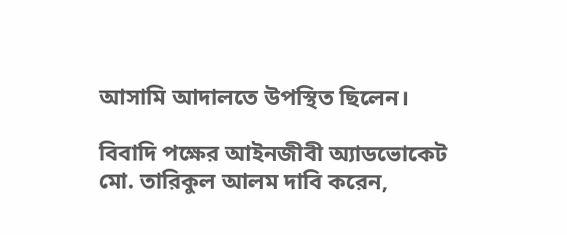আসামি আদালতে উপস্থিত ছিলেন।

বিবাদি পক্ষের আইনজীবী অ্যাডভোকেট মো. তারিকুল আলম দাবি করেন,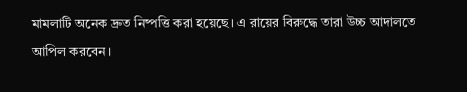মামলাটি অনেক দ্রুত নিষ্পত্তি করা হয়েছে। এ রায়ের বিরুদ্ধে তারা উচ্চ আদালতে আপিল করবেন।